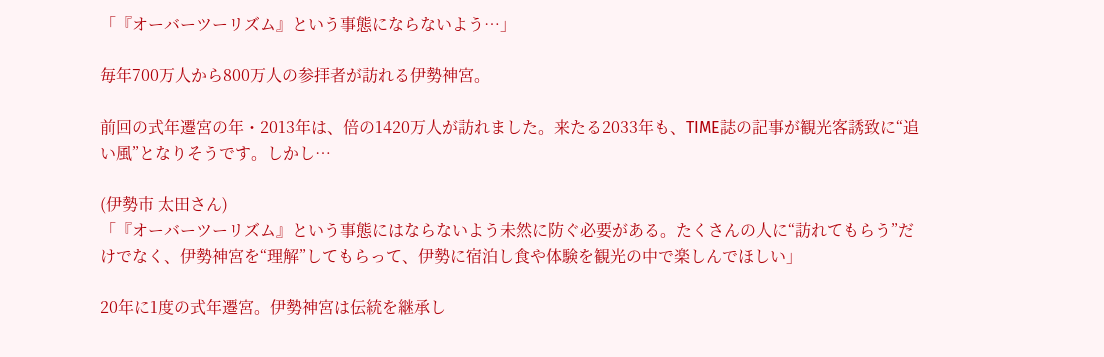「『オーバーツーリズム』という事態にならないよう…」

毎年700万人から800万人の参拝者が訪れる伊勢神宮。

前回の式年遷宮の年・2013年は、倍の1420万人が訪れました。来たる2033年も、TIME誌の記事が観光客誘致に“追い風”となりそうです。しかし…

(伊勢市 太田さん)
「『オーバーツーリズム』という事態にはならないよう未然に防ぐ必要がある。たくさんの人に“訪れてもらう”だけでなく、伊勢神宮を“理解”してもらって、伊勢に宿泊し食や体験を観光の中で楽しんでほしい」

20年に1度の式年遷宮。伊勢神宮は伝統を継承し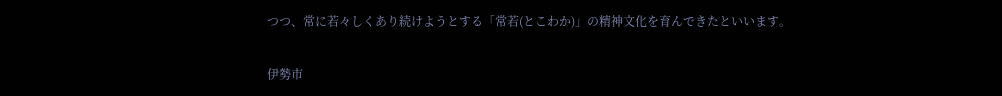つつ、常に若々しくあり続けようとする「常若(とこわか)」の精神文化を育んできたといいます。

伊勢市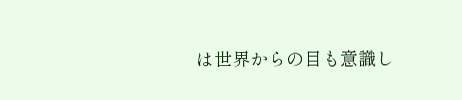は世界からの目も意識し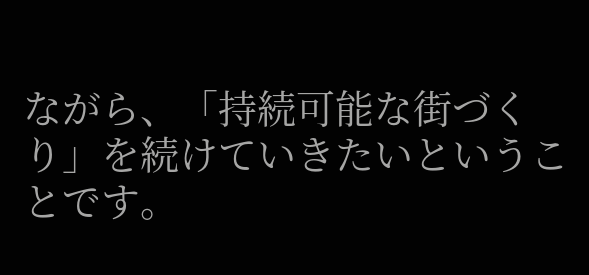ながら、「持続可能な街づくり」を続けていきたいということです。